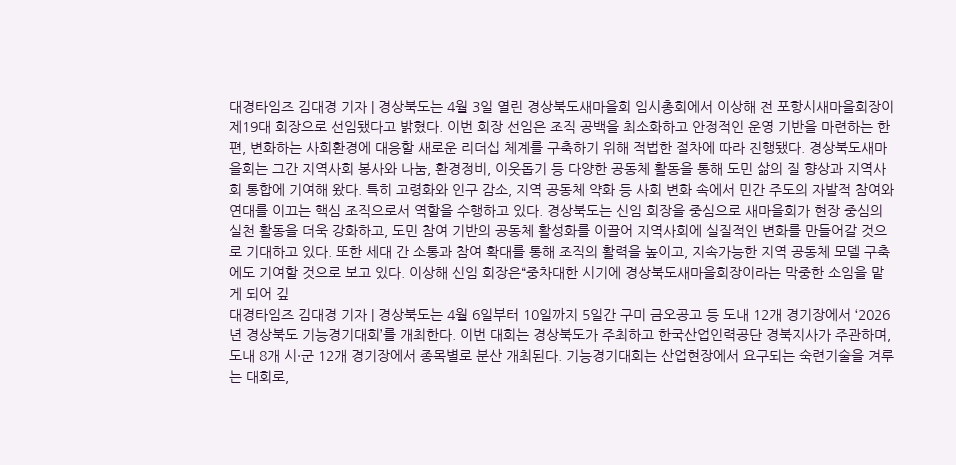대경타임즈 김대경 기자 | 경상북도는 4월 3일 열린 경상북도새마을회 임시총회에서 이상해 전 포항시새마을회장이 제19대 회장으로 선임됐다고 밝혔다. 이번 회장 선임은 조직 공백을 최소화하고 안정적인 운영 기반을 마련하는 한편, 변화하는 사회환경에 대응할 새로운 리더십 체계를 구축하기 위해 적법한 절차에 따라 진행됐다. 경상북도새마을회는 그간 지역사회 봉사와 나눔, 환경정비, 이웃돕기 등 다양한 공동체 활동을 통해 도민 삶의 질 향상과 지역사회 통합에 기여해 왔다. 특히 고령화와 인구 감소, 지역 공동체 약화 등 사회 변화 속에서 민간 주도의 자발적 참여와 연대를 이끄는 핵심 조직으로서 역할을 수행하고 있다. 경상북도는 신임 회장을 중심으로 새마을회가 현장 중심의 실천 활동을 더욱 강화하고, 도민 참여 기반의 공동체 활성화를 이끌어 지역사회에 실질적인 변화를 만들어갈 것으로 기대하고 있다. 또한 세대 간 소통과 참여 확대를 통해 조직의 활력을 높이고, 지속가능한 지역 공동체 모델 구축에도 기여할 것으로 보고 있다. 이상해 신임 회장은“중차대한 시기에 경상북도새마을회장이라는 막중한 소임을 맡게 되어 깊
대경타임즈 김대경 기자 | 경상북도는 4월 6일부터 10일까지 5일간 구미 금오공고 등 도내 12개 경기장에서 ‘2026년 경상북도 기능경기대회’를 개최한다. 이번 대회는 경상북도가 주최하고 한국산업인력공단 경북지사가 주관하며, 도내 8개 시·군 12개 경기장에서 종목별로 분산 개최된다. 기능경기대회는 산업현장에서 요구되는 숙련기술을 겨루는 대회로,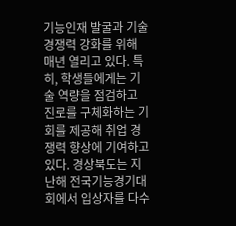기능인재 발굴과 기술 경쟁력 강화를 위해 매년 열리고 있다. 특히, 학생들에게는 기술 역량을 점검하고 진로를 구체화하는 기회를 제공해 취업 경쟁력 향상에 기여하고 있다. 경상북도는 지난해 전국기능경기대회에서 입상자를 다수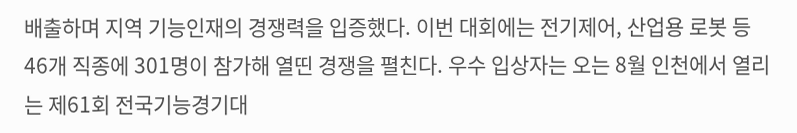배출하며 지역 기능인재의 경쟁력을 입증했다. 이번 대회에는 전기제어, 산업용 로봇 등 46개 직종에 301명이 참가해 열띤 경쟁을 펼친다. 우수 입상자는 오는 8월 인천에서 열리는 제61회 전국기능경기대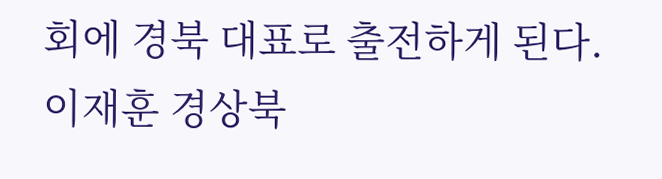회에 경북 대표로 출전하게 된다. 이재훈 경상북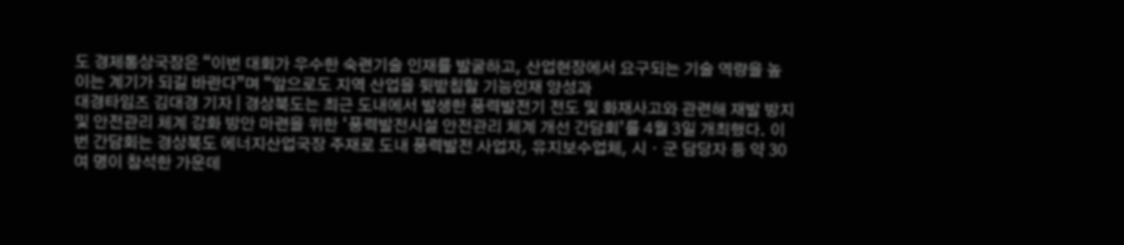도 경제통상국장은 “이번 대회가 우수한 숙련기술 인재를 발굴하고, 산업현장에서 요구되는 기술 역량을 높이는 계기가 되길 바란다”며 “앞으로도 지역 산업을 뒷받침할 기능인재 양성과
대경타임즈 김대경 기자 | 경상북도는 최근 도내에서 발생한 풍력발전기 전도 및 화재사고와 관련해 재발 방지 및 안전관리 체계 강화 방안 마련을 위한 ‘풍력발전시설 안전관리 체계 개선 간담회’를 4월 3일 개최했다. 이번 간담회는 경상북도 에너지산업국장 주재로 도내 풍력발전 사업자, 유지보수업체, 시ㆍ군 담당자 등 약 30여 명이 참석한 가운데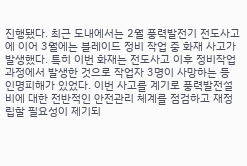진행됐다. 최근 도내에서는 2월 풍력발전기 전도사고에 이어 3월에는 블레이드 정비 작업 중 화재 사고가 발생했다. 특히 이번 화재는 전도사고 이후 정비작업 과정에서 발생한 것으로 작업자 3명이 사망하는 등 인명피해가 있었다. 이번 사고를 계기로 풍력발전설비에 대한 전반적인 안전관리 체계를 점검하고 재정립할 필요성이 제기되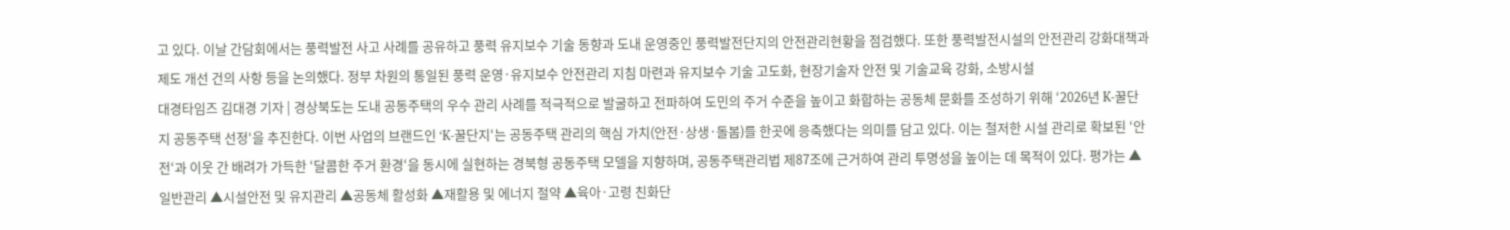고 있다. 이날 간담회에서는 풍력발전 사고 사례를 공유하고 풍력 유지보수 기술 동향과 도내 운영중인 풍력발전단지의 안전관리현황을 점검했다. 또한 풍력발전시설의 안전관리 강화대책과 제도 개선 건의 사항 등을 논의했다. 정부 차원의 통일된 풍력 운영·유지보수 안전관리 지침 마련과 유지보수 기술 고도화, 현장기술자 안전 및 기술교육 강화, 소방시설
대경타임즈 김대경 기자 | 경상북도는 도내 공동주택의 우수 관리 사례를 적극적으로 발굴하고 전파하여 도민의 주거 수준을 높이고 화합하는 공동체 문화를 조성하기 위해 ‘2026년 K-꿀단지 공동주택 선정‘을 추진한다. 이번 사업의 브랜드인 ‘K-꿀단지‘는 공동주택 관리의 핵심 가치(안전·상생·돌봄)를 한곳에 응축했다는 의미를 담고 있다. 이는 철저한 시설 관리로 확보된 ‘안전‘과 이웃 간 배려가 가득한 ‘달콤한 주거 환경‘을 동시에 실현하는 경북형 공동주택 모델을 지향하며, 공동주택관리법 제87조에 근거하여 관리 투명성을 높이는 데 목적이 있다. 평가는 ▲일반관리 ▲시설안전 및 유지관리 ▲공동체 활성화 ▲재활용 및 에너지 절약 ▲육아·고령 친화단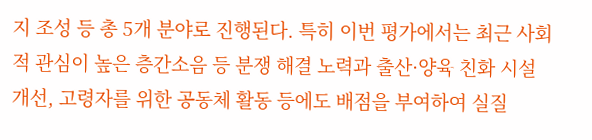지 조성 등 총 5개 분야로 진행된다. 특히 이번 평가에서는 최근 사회적 관심이 높은 층간소음 등 분쟁 해결 노력과 출산·양육 친화 시설 개선, 고령자를 위한 공동체 활동 등에도 배점을 부여하여 실질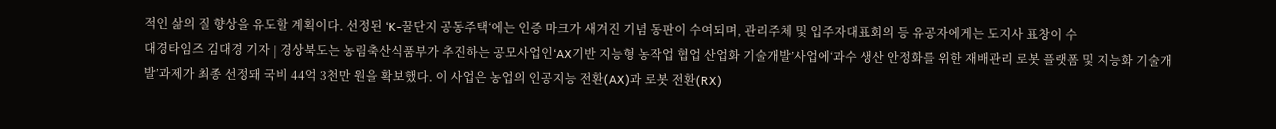적인 삶의 질 향상을 유도할 계획이다. 선정된 ‘K-꿀단지 공동주택‘에는 인증 마크가 새겨진 기념 동판이 수여되며, 관리주체 및 입주자대표회의 등 유공자에게는 도지사 표창이 수
대경타임즈 김대경 기자 | 경상북도는 농림축산식품부가 추진하는 공모사업인‘AX기반 지능형 농작업 협업 산업화 기술개발’사업에‘과수 생산 안정화를 위한 재배관리 로봇 플랫폼 및 지능화 기술개발’과제가 최종 선정돼 국비 44억 3천만 원을 확보했다. 이 사업은 농업의 인공지능 전환(AX)과 로봇 전환(RX)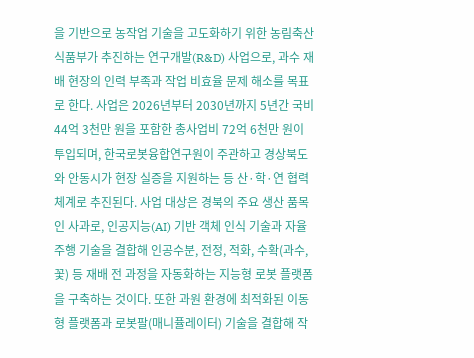을 기반으로 농작업 기술을 고도화하기 위한 농림축산식품부가 추진하는 연구개발(R&D) 사업으로, 과수 재배 현장의 인력 부족과 작업 비효율 문제 해소를 목표로 한다. 사업은 2026년부터 2030년까지 5년간 국비 44억 3천만 원을 포함한 총사업비 72억 6천만 원이 투입되며, 한국로봇융합연구원이 주관하고 경상북도와 안동시가 현장 실증을 지원하는 등 산·학·연 협력체계로 추진된다. 사업 대상은 경북의 주요 생산 품목인 사과로, 인공지능(AI) 기반 객체 인식 기술과 자율주행 기술을 결합해 인공수분, 전정, 적화, 수확(과수, 꽃) 등 재배 전 과정을 자동화하는 지능형 로봇 플랫폼을 구축하는 것이다. 또한 과원 환경에 최적화된 이동형 플랫폼과 로봇팔(매니퓰레이터) 기술을 결합해 작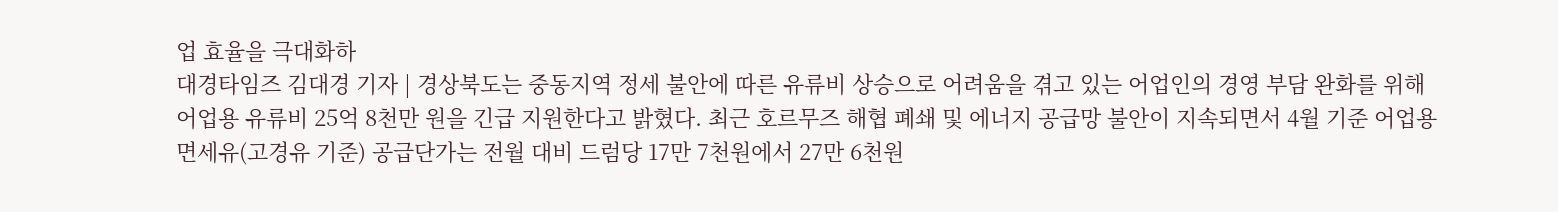업 효율을 극대화하
대경타임즈 김대경 기자 | 경상북도는 중동지역 정세 불안에 따른 유류비 상승으로 어려움을 겪고 있는 어업인의 경영 부담 완화를 위해 어업용 유류비 25억 8천만 원을 긴급 지원한다고 밝혔다. 최근 호르무즈 해협 폐쇄 및 에너지 공급망 불안이 지속되면서 4월 기준 어업용 면세유(고경유 기준) 공급단가는 전월 대비 드럼당 17만 7천원에서 27만 6천원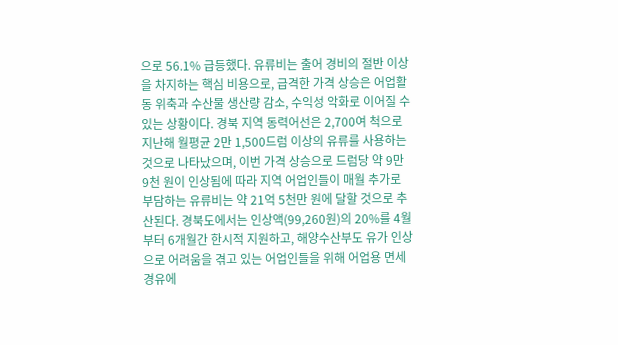으로 56.1% 급등했다. 유류비는 출어 경비의 절반 이상을 차지하는 핵심 비용으로, 급격한 가격 상승은 어업활동 위축과 수산물 생산량 감소, 수익성 악화로 이어질 수 있는 상황이다. 경북 지역 동력어선은 2,700여 척으로 지난해 월평균 2만 1,500드럼 이상의 유류를 사용하는 것으로 나타났으며, 이번 가격 상승으로 드럼당 약 9만 9천 원이 인상됨에 따라 지역 어업인들이 매월 추가로 부담하는 유류비는 약 21억 5천만 원에 달할 것으로 추산된다. 경북도에서는 인상액(99,260원)의 20%를 4월부터 6개월간 한시적 지원하고, 해양수산부도 유가 인상으로 어려움을 겪고 있는 어업인들을 위해 어업용 면세경유에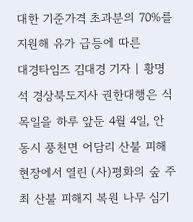대한 기준가격 초과분의 70%를 지원해 유가 급등에 따른
대경타임즈 김대경 기자 | 황명석 경상북도지사 권한대행은 식목일을 하루 앞둔 4월 4일, 안동시 풍천면 어담리 산불 피해 현장에서 열린 (사)평화의 숲 주최 산불 피해지 복원 나무 심기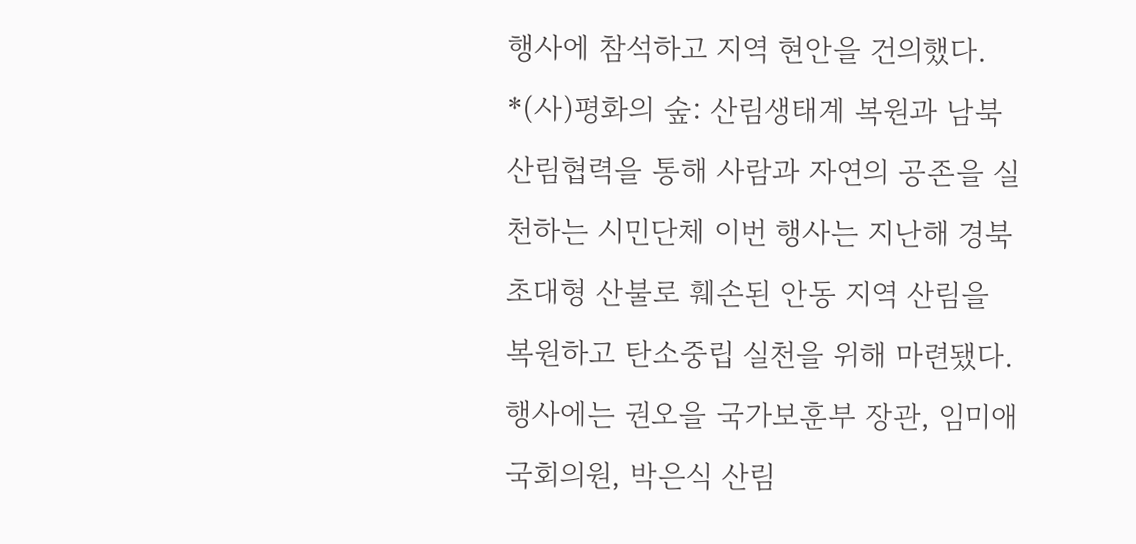행사에 참석하고 지역 현안을 건의했다. *(사)평화의 숲: 산림생태계 복원과 남북 산림협력을 통해 사람과 자연의 공존을 실천하는 시민단체 이번 행사는 지난해 경북 초대형 산불로 훼손된 안동 지역 산림을 복원하고 탄소중립 실천을 위해 마련됐다. 행사에는 권오을 국가보훈부 장관, 임미애 국회의원, 박은식 산림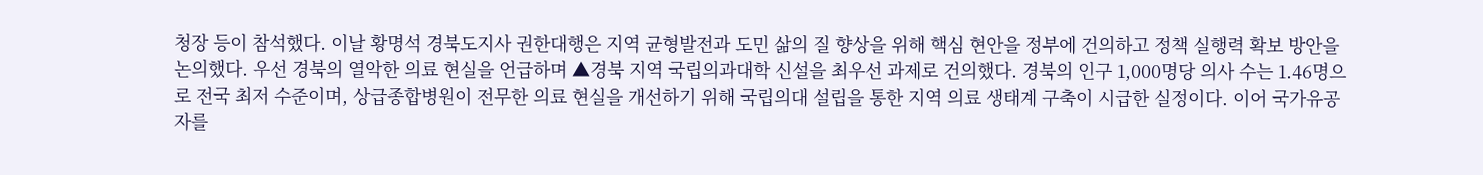청장 등이 참석했다. 이날 황명석 경북도지사 권한대행은 지역 균형발전과 도민 삶의 질 향상을 위해 핵심 현안을 정부에 건의하고 정책 실행력 확보 방안을 논의했다. 우선 경북의 열악한 의료 현실을 언급하며 ▲경북 지역 국립의과대학 신설을 최우선 과제로 건의했다. 경북의 인구 1,000명당 의사 수는 1.46명으로 전국 최저 수준이며, 상급종합병원이 전무한 의료 현실을 개선하기 위해 국립의대 설립을 통한 지역 의료 생태계 구축이 시급한 실정이다. 이어 국가유공자를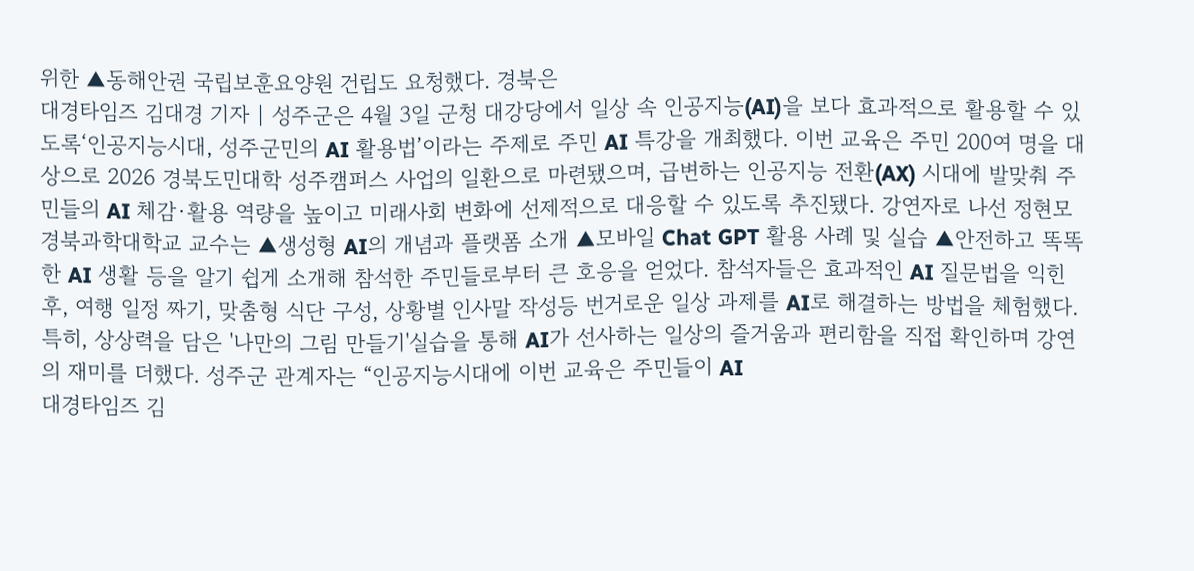위한 ▲동해안권 국립보훈요양원 건립도 요청했다. 경북은
대경타임즈 김대경 기자 | 성주군은 4월 3일 군청 대강당에서 일상 속 인공지능(AI)을 보다 효과적으로 활용할 수 있도록‘인공지능시대, 성주군민의 AI 활용법’이라는 주제로 주민 AI 특강을 개최했다. 이번 교육은 주민 200여 명을 대상으로 2026 경북도민대학 성주캠퍼스 사업의 일환으로 마련됐으며, 급변하는 인공지능 전환(AX) 시대에 발맞춰 주민들의 AI 체감·활용 역량을 높이고 미래사회 변화에 선제적으로 대응할 수 있도록 추진됐다. 강연자로 나선 정현모 경북과학대학교 교수는 ▲생성형 AI의 개념과 플랫폼 소개 ▲모바일 Chat GPT 활용 사례 및 실습 ▲안전하고 똑똑한 AI 생활 등을 알기 쉽게 소개해 참석한 주민들로부터 큰 호응을 얻었다. 참석자들은 효과적인 AI 질문법을 익힌 후, 여행 일정 짜기, 맞춤형 식단 구성, 상황별 인사말 작성등 번거로운 일상 과제를 AI로 해결하는 방법을 체험했다. 특히, 상상력을 담은 '나만의 그림 만들기'실습을 통해 AI가 선사하는 일상의 즐거움과 편리함을 직접 확인하며 강연의 재미를 더했다. 성주군 관계자는 “인공지능시대에 이번 교육은 주민들이 AI
대경타임즈 김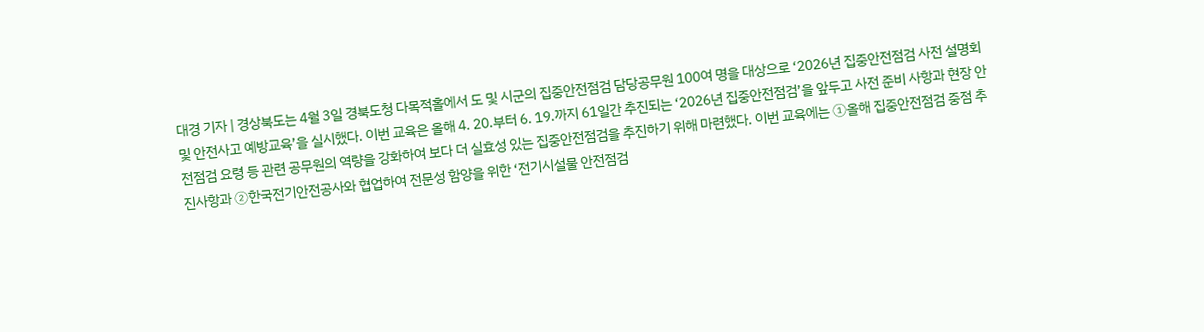대경 기자 | 경상북도는 4월 3일 경북도청 다목적홀에서 도 및 시군의 집중안전점검 담당공무원 100여 명을 대상으로 ‘2026년 집중안전점검 사전 설명회 및 안전사고 예방교육’을 실시했다. 이번 교육은 올해 4. 20.부터 6. 19.까지 61일간 추진되는 ‘2026년 집중안전점검’을 앞두고 사전 준비 사항과 현장 안전점검 요령 등 관련 공무원의 역량을 강화하여 보다 더 실효성 있는 집중안전점검을 추진하기 위해 마련했다. 이번 교육에는 ①올해 집중안전점검 중점 추진사항과 ②한국전기안전공사와 협업하여 전문성 함양을 위한 ‘전기시설물 안전점검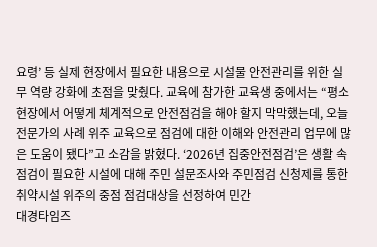요령’ 등 실제 현장에서 필요한 내용으로 시설물 안전관리를 위한 실무 역량 강화에 초점을 맞췄다. 교육에 참가한 교육생 중에서는 “평소 현장에서 어떻게 체계적으로 안전점검을 해야 할지 막막했는데, 오늘 전문가의 사례 위주 교육으로 점검에 대한 이해와 안전관리 업무에 많은 도움이 됐다”고 소감을 밝혔다. ‘2026년 집중안전점검’은 생활 속 점검이 필요한 시설에 대해 주민 설문조사와 주민점검 신청제를 통한 취약시설 위주의 중점 점검대상을 선정하여 민간
대경타임즈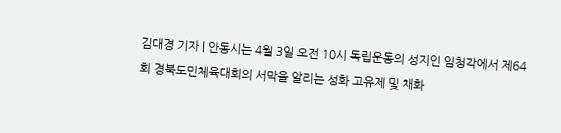김대경 기자 | 안동시는 4월 3일 오전 10시 독립운동의 성지인 임청각에서 제64회 경북도민체육대회의 서막을 알리는 성화 고유제 및 채화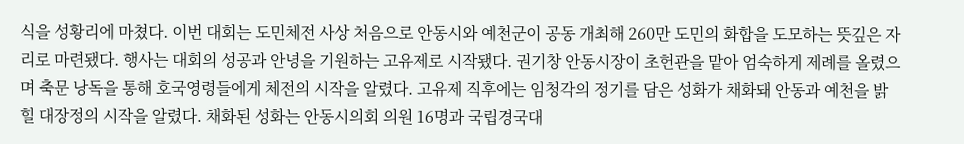식을 성황리에 마쳤다. 이번 대회는 도민체전 사상 처음으로 안동시와 예천군이 공동 개최해 260만 도민의 화합을 도모하는 뜻깊은 자리로 마련됐다. 행사는 대회의 성공과 안녕을 기원하는 고유제로 시작됐다. 권기창 안동시장이 초헌관을 맡아 엄숙하게 제례를 올렸으며 축문 낭독을 통해 호국영령들에게 체전의 시작을 알렸다. 고유제 직후에는 임청각의 정기를 담은 성화가 채화돼 안동과 예천을 밝힐 대장정의 시작을 알렸다. 채화된 성화는 안동시의회 의원 16명과 국립경국대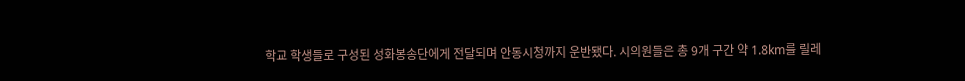학교 학생들로 구성된 성화봉송단에게 전달되며 안동시청까지 운반됐다. 시의원들은 총 9개 구간 약 1.8km를 릴레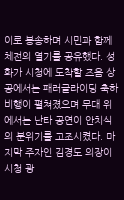이로 봉송하며 시민과 함께 체전의 열기를 공유했다. 성화가 시청에 도착할 즈음 상공에서는 패러글라이딩 축하 비행이 펼쳐졌으며 무대 위에서는 난타 공연이 안치식의 분위기를 고조시켰다. 마지막 주자인 김경도 의장이 시청 광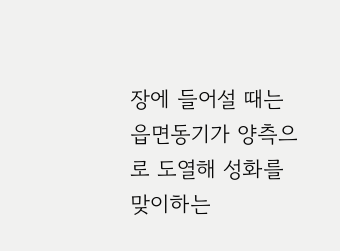장에 들어설 때는 읍면동기가 양측으로 도열해 성화를 맞이하는